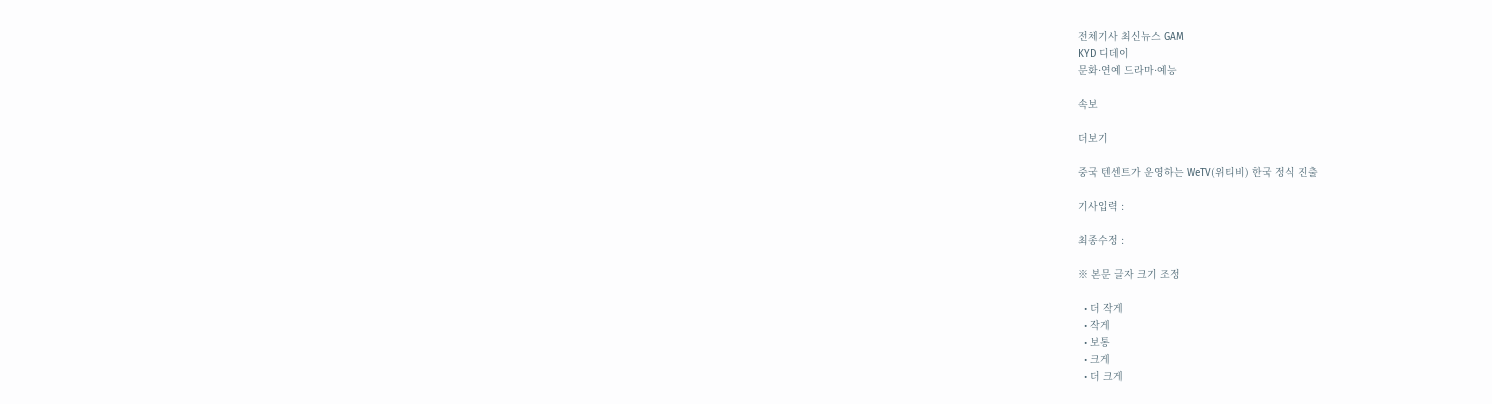전체기사 최신뉴스 GAM
KYD 디데이
문화·연예 드라마·예능

속보

더보기

중국 텐센트가 운영하는 WeTV(위티비) 한국 정식 진출

기사입력 :

최종수정 :

※ 본문 글자 크기 조정

  • 더 작게
  • 작게
  • 보통
  • 크게
  • 더 크게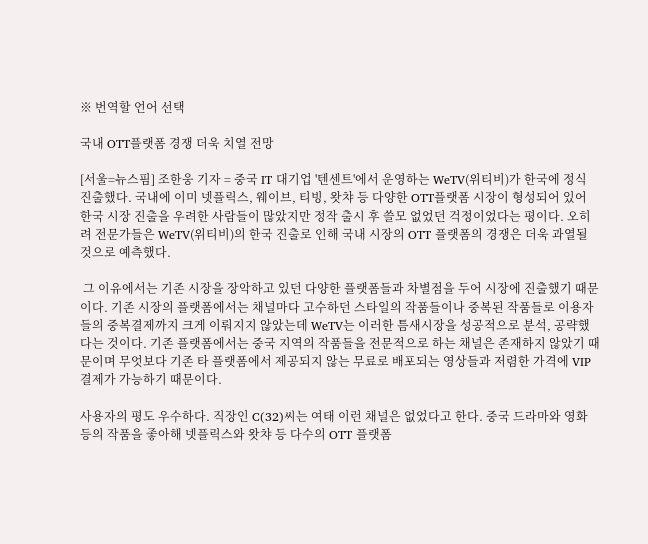※ 번역할 언어 선택

국내 OTT플랫폼 경쟁 더욱 치열 전망

[서울=뉴스핌] 조한웅 기자 = 중국 IT 대기업 '텐센트'에서 운영하는 WeTV(위티비)가 한국에 정식 진출했다. 국내에 이미 넷플릭스, 웨이브, 티빙, 왓챠 등 다양한 OTT플랫폼 시장이 형성되어 있어 한국 시장 진출을 우려한 사람들이 많았지만 정작 출시 후 쓸모 없었던 걱정이었다는 평이다. 오히려 전문가들은 WeTV(위티비)의 한국 진출로 인해 국내 시장의 OTT 플랫폼의 경쟁은 더욱 과열될 것으로 예측했다.

 그 이유에서는 기존 시장을 장악하고 있던 다양한 플랫폼들과 차별점을 두어 시장에 진출했기 때문이다. 기존 시장의 플랫폼에서는 채널마다 고수하던 스타일의 작품들이나 중복된 작품들로 이용자들의 중복결제까지 크게 이뤄지지 않았는데 WeTV는 이러한 틈새시장을 성공적으로 분석, 공략했다는 것이다. 기존 플랫폼에서는 중국 지역의 작품들을 전문적으로 하는 채널은 존재하지 않았기 때문이며 무엇보다 기존 타 플랫폼에서 제공되지 않는 무료로 배포되는 영상들과 저렴한 가격에 VIP 결제가 가능하기 때문이다.

사용자의 평도 우수하다. 직장인 C(32)씨는 여태 이런 채널은 없었다고 한다. 중국 드라마와 영화 등의 작품을 좋아해 넷플릭스와 왓챠 등 다수의 OTT 플랫폼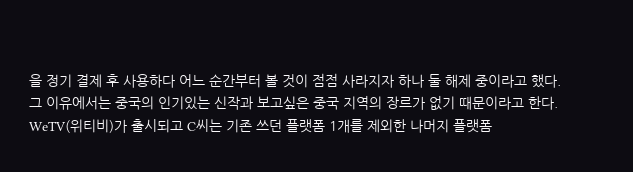을 정기 결제 후 사용하다 어느 순간부터 볼 것이 점점 사라지자 하나 둘 해제 중이라고 했다. 그 이유에서는 중국의 인기있는 신작과 보고싶은 중국 지역의 장르가 없기 때문이라고 한다. WeTV(위티비)가 출시되고 C씨는 기존 쓰던 플랫폼 1개를 제외한 나머지 플랫폼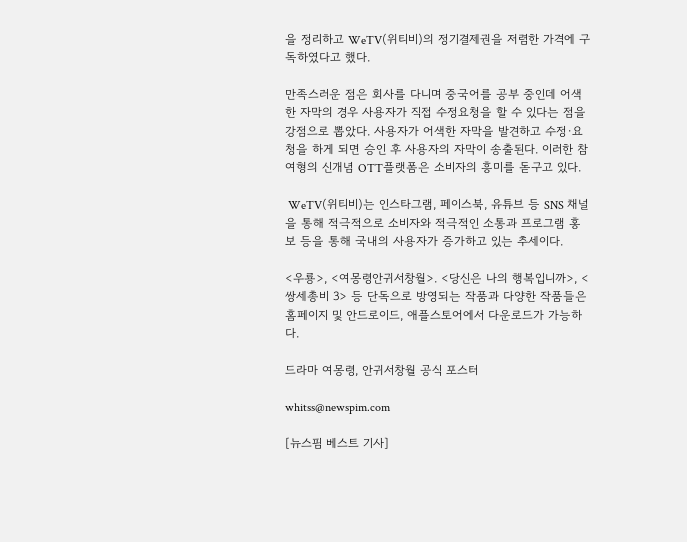을 정리하고 WeTV(위티비)의 정기결제권을 저렴한 가격에 구독하였다고 했다.

만족스러운 점은 회사를 다니며 중국어를 공부 중인데 어색한 자막의 경우 사용자가 직접 수정요청을 할 수 있다는 점을 강점으로 뽑았다. 사용자가 어색한 자막을 발견하고 수정·요청을 하게 되면 승인 후 사용자의 자막이 송출된다. 이러한 참여형의 신개념 OTT플랫폼은 소비자의 흥미를 돋구고 있다.

 WeTV(위티비)는 인스타그램, 페이스북, 유튜브 등 SNS 채널을 통해 적극적으로 소비자와 적극적인 소통과 프로그램 홍보 등을 통해 국내의 사용자가 증가하고 있는 추세이다.

<우룡>, <여몽령안귀서창월>. <당신은 나의 행복입니까>, <쌍세총비 3> 등 단독으로 방영되는 작품과 다양한 작품들은 홈페이지 및 안드로이드, 애플스토어에서 다운로드가 가능하다.

드라마 여몽령, 안귀서창월 공식 포스터

whitss@newspim.com

[뉴스핌 베스트 기사]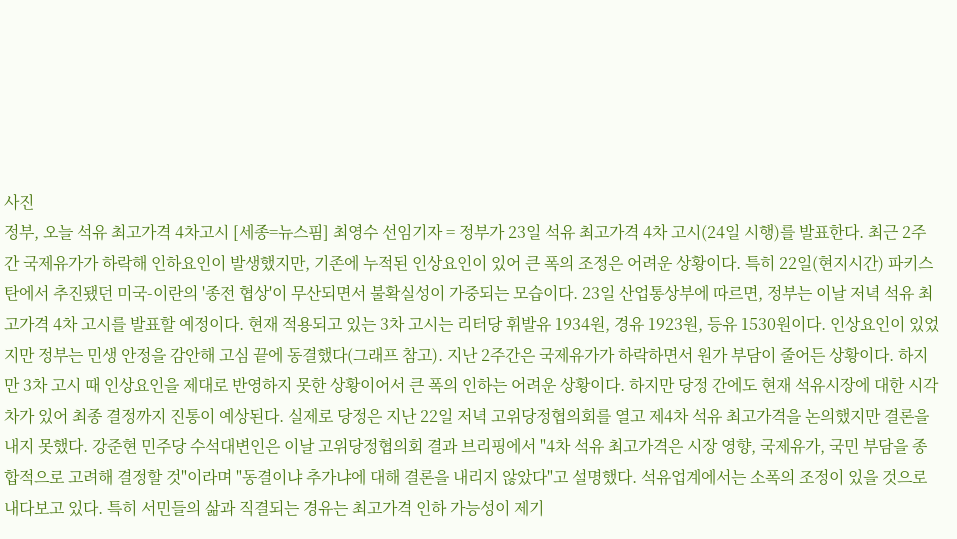사진
정부, 오늘 석유 최고가격 4차고시 [세종=뉴스핌] 최영수 선임기자 = 정부가 23일 석유 최고가격 4차 고시(24일 시행)를 발표한다. 최근 2주간 국제유가가 하락해 인하요인이 발생했지만, 기존에 누적된 인상요인이 있어 큰 폭의 조정은 어려운 상황이다. 특히 22일(현지시간) 파키스탄에서 추진됐던 미국-이란의 '종전 협상'이 무산되면서 불확실성이 가중되는 모습이다. 23일 산업통상부에 따르면, 정부는 이날 저녁 석유 최고가격 4차 고시를 발표할 예정이다. 현재 적용되고 있는 3차 고시는 리터당 휘발유 1934원, 경유 1923원, 등유 1530원이다. 인상요인이 있었지만 정부는 민생 안정을 감안해 고심 끝에 동결했다(그래프 참고). 지난 2주간은 국제유가가 하락하면서 원가 부담이 줄어든 상황이다. 하지만 3차 고시 때 인상요인을 제대로 반영하지 못한 상황이어서 큰 폭의 인하는 어려운 상황이다. 하지만 당정 간에도 현재 석유시장에 대한 시각차가 있어 최종 결정까지 진통이 예상된다. 실제로 당정은 지난 22일 저녁 고위당정협의회를 열고 제4차 석유 최고가격을 논의했지만 결론을 내지 못했다. 강준현 민주당 수석대변인은 이날 고위당정협의회 결과 브리핑에서 "4차 석유 최고가격은 시장 영향, 국제유가, 국민 부담을 종합적으로 고려해 결정할 것"이라며 "동결이냐 추가냐에 대해 결론을 내리지 않았다"고 설명했다. 석유업계에서는 소폭의 조정이 있을 것으로 내다보고 있다. 특히 서민들의 삶과 직결되는 경유는 최고가격 인하 가능성이 제기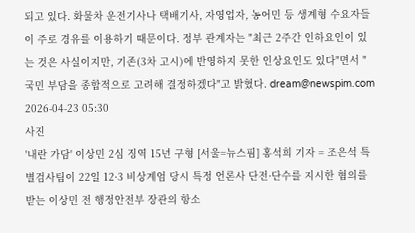되고 있다. 화물차 운전기사나 택배기사, 자영업자, 농어민 등 생계형 수요자들이 주로 경유를 이용하기 때문이다. 정부 관계자는 "최근 2주간 인하요인이 있는 것은 사실이지만, 기존(3차 고시)에 반영하지 못한 인상요인도 있다"면서 "국민 부담을 종합적으로 고려해 결정하겠다"고 밝혔다. dream@newspim.com 2026-04-23 05:30
사진
'내란 가담' 이상민 2심 징역 15년 구형 [서울=뉴스핌] 홍석희 기자 = 조은석 특별검사팀이 22일 12·3 비상계엄 당시 특정 언론사 단전·단수를 지시한 혐의를 받는 이상민 전 행정안전부 장관의 항소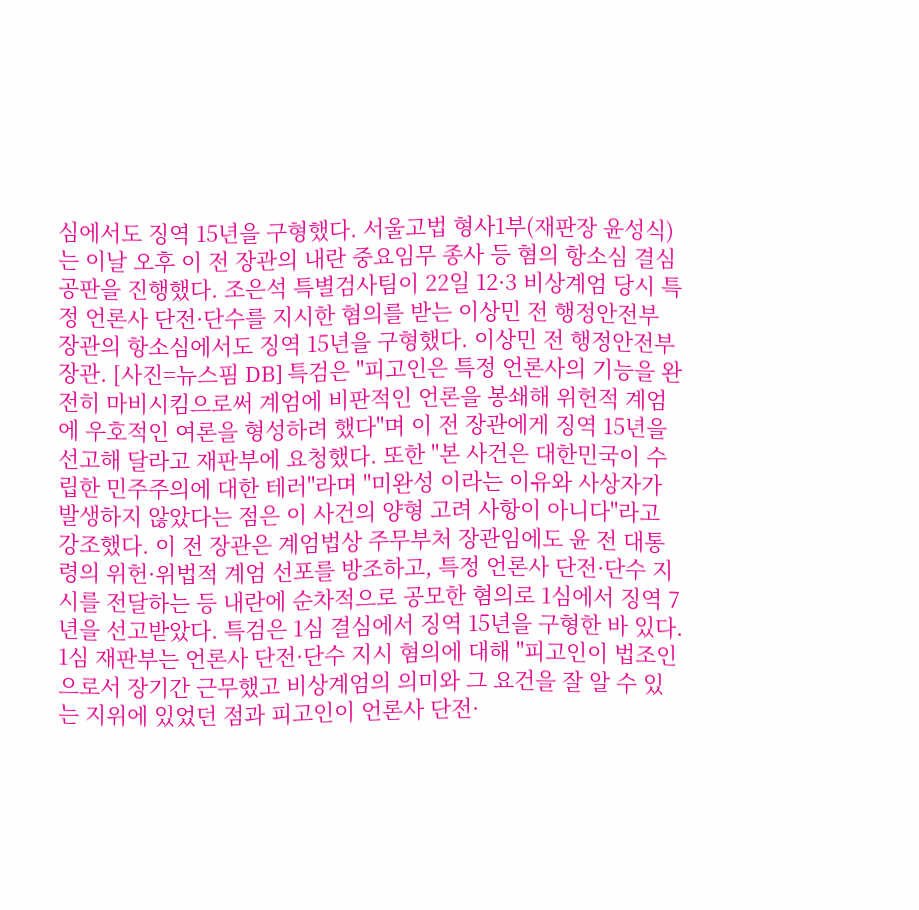심에서도 징역 15년을 구형했다. 서울고법 형사1부(재판장 윤성식)는 이날 오후 이 전 장관의 내란 중요임무 종사 등 혐의 항소심 결심 공판을 진행했다. 조은석 특별검사팀이 22일 12·3 비상계엄 당시 특정 언론사 단전·단수를 지시한 혐의를 받는 이상민 전 행정안전부 장관의 항소심에서도 징역 15년을 구형했다. 이상민 전 행정안전부 장관. [사진=뉴스핌 DB] 특검은 "피고인은 특정 언론사의 기능을 완전히 마비시킴으로써 계엄에 비판적인 언론을 봉쇄해 위헌적 계엄에 우호적인 여론을 형성하려 했다"며 이 전 장관에게 징역 15년을 선고해 달라고 재판부에 요청했다. 또한 "본 사건은 대한민국이 수립한 민주주의에 대한 테러"라며 "미완성 이라는 이유와 사상자가 발생하지 않았다는 점은 이 사건의 양형 고려 사항이 아니다"라고 강조했다. 이 전 장관은 계엄법상 주무부처 장관임에도 윤 전 대통령의 위헌·위법적 계엄 선포를 방조하고, 특정 언론사 단전·단수 지시를 전달하는 등 내란에 순차적으로 공모한 혐의로 1심에서 징역 7년을 선고받았다. 특검은 1심 결심에서 징역 15년을 구형한 바 있다. 1심 재판부는 언론사 단전·단수 지시 혐의에 대해 "피고인이 법조인으로서 장기간 근무했고 비상계엄의 의미와 그 요건을 잘 알 수 있는 지위에 있었던 점과 피고인이 언론사 단전·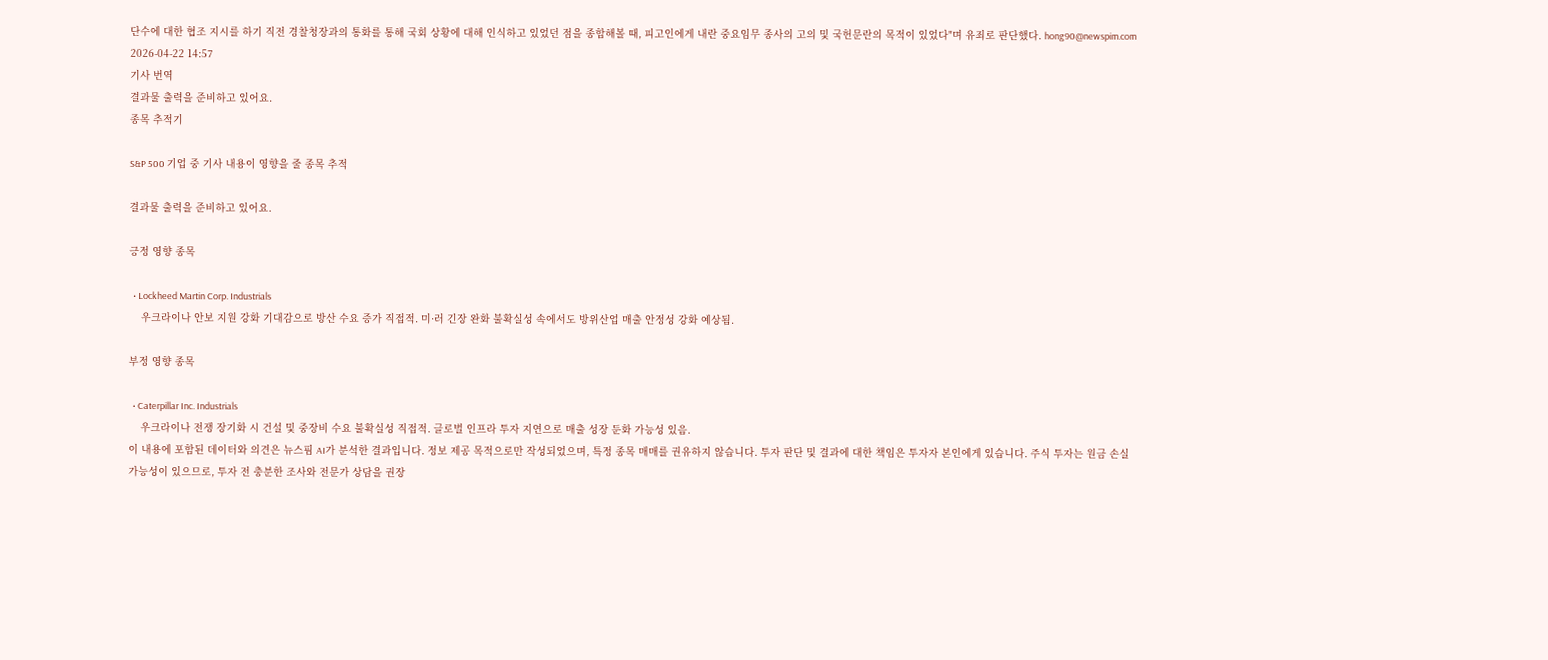단수에 대한 협조 지시를 하기 직전 경찰청장과의 통화를 통해 국회 상황에 대해 인식하고 있었던 점을 종합해볼 때, 피고인에게 내란 중요임무 종사의 고의 및 국헌문란의 목적이 있었다"며 유죄로 판단했다. hong90@newspim.com 2026-04-22 14:57
기사 번역
결과물 출력을 준비하고 있어요.
종목 추적기

S&P 500 기업 중 기사 내용이 영향을 줄 종목 추적

결과물 출력을 준비하고 있어요.

긍정 영향 종목

  • Lockheed Martin Corp. Industrials
    우크라이나 안보 지원 강화 기대감으로 방산 수요 증가 직접적. 미·러 긴장 완화 불확실성 속에서도 방위산업 매출 안정성 강화 예상됨.

부정 영향 종목

  • Caterpillar Inc. Industrials
    우크라이나 전쟁 장기화 시 건설 및 중장비 수요 불확실성 직접적. 글로벌 인프라 투자 지연으로 매출 성장 둔화 가능성 있음.
이 내용에 포함된 데이터와 의견은 뉴스핌 AI가 분석한 결과입니다. 정보 제공 목적으로만 작성되었으며, 특정 종목 매매를 권유하지 않습니다. 투자 판단 및 결과에 대한 책임은 투자자 본인에게 있습니다. 주식 투자는 원금 손실 가능성이 있으므로, 투자 전 충분한 조사와 전문가 상담을 권장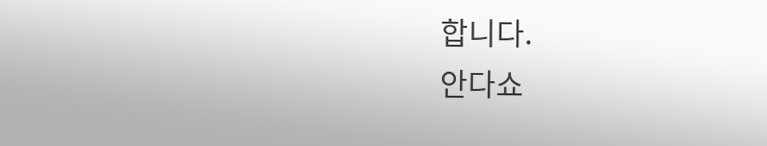합니다.
안다쇼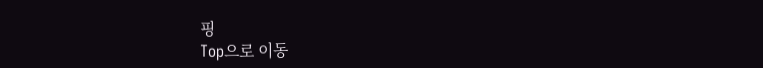핑
Top으로 이동